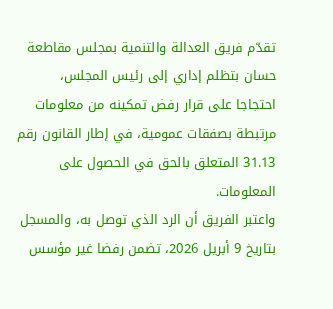تقدّم فريق العدالة والتنمية بمجلس مقاطعة حسان بتظلم إداري إلى رئيس المجلس، احتجاجا على قرار رفض تمكينه من معلومات مرتبطة بصفقات عمومية، في إطار القانون رقم 31.13 المتعلق بالحق في الحصول على المعلومات.
واعتبر الفريق أن الرد الذي توصل به، والمسجل بتاريخ 9 أبريل 2026، تضمن رفضا غير مؤسس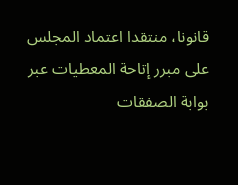قانونا، منتقدا اعتماد المجلس على مبرر إتاحة المعطيات عبر بوابة الصفقات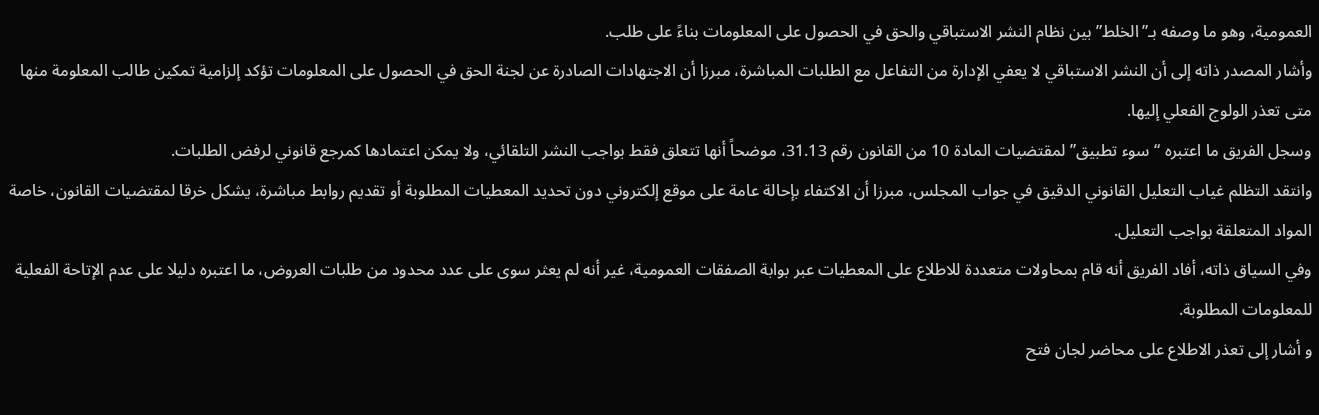العمومية، وهو ما وصفه بـ”الخلط” بين نظام النشر الاستباقي والحق في الحصول على المعلومات بناءً على طلب.
وأشار المصدر ذاته إلى أن النشر الاستباقي لا يعفي الإدارة من التفاعل مع الطلبات المباشرة، مبرزا أن الاجتهادات الصادرة عن لجنة الحق في الحصول على المعلومات تؤكد إلزامية تمكين طالب المعلومة منها متى تعذر الولوج الفعلي إليها.
وسجل الفريق ما اعتبره “سوء تطبيق” لمقتضيات المادة 10 من القانون رقم 31.13، موضحاً أنها تتعلق فقط بواجب النشر التلقائي، ولا يمكن اعتمادها كمرجع قانوني لرفض الطلبات.
وانتقد التظلم غياب التعليل القانوني الدقيق في جواب المجلس، مبرزا أن الاكتفاء بإحالة عامة على موقع إلكتروني دون تحديد المعطيات المطلوبة أو تقديم روابط مباشرة، يشكل خرقا لمقتضيات القانون، خاصة المواد المتعلقة بواجب التعليل.
وفي السياق ذاته، أفاد الفريق أنه قام بمحاولات متعددة للاطلاع على المعطيات عبر بوابة الصفقات العمومية، غير أنه لم يعثر سوى على عدد محدود من طلبات العروض، ما اعتبره دليلا على عدم الإتاحة الفعلية للمعلومات المطلوبة.
و أشار إلى تعذر الاطلاع على محاضر لجان فتح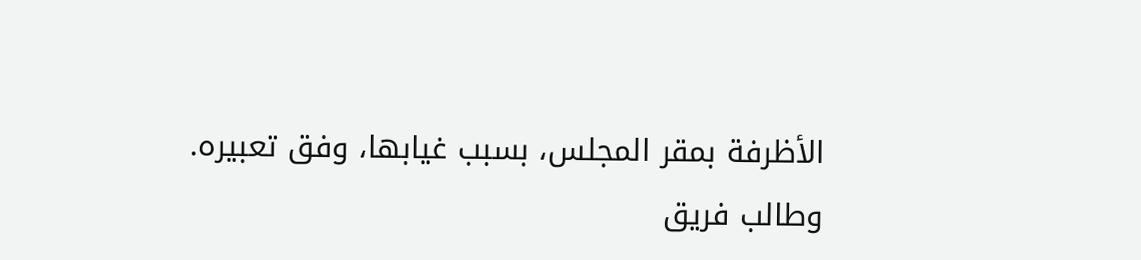الأظرفة بمقر المجلس، بسبب غيابها، وفق تعبيره.
وطالب فريق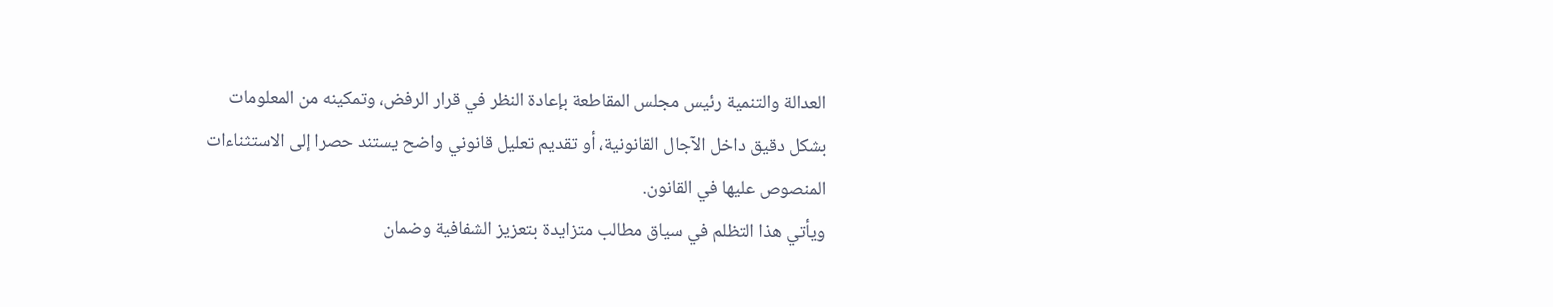العدالة والتنمية رئيس مجلس المقاطعة بإعادة النظر في قرار الرفض، وتمكينه من المعلومات بشكل دقيق داخل الآجال القانونية، أو تقديم تعليل قانوني واضح يستند حصرا إلى الاستثناءات المنصوص عليها في القانون.
ويأتي هذا التظلم في سياق مطالب متزايدة بتعزيز الشفافية وضمان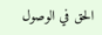الحق في الوصول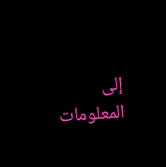إلى المعلومات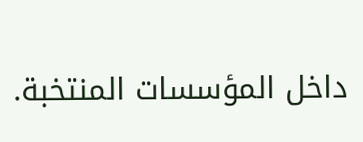داخل المؤسسات المنتخبة.